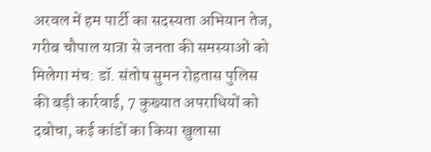अरवल में हम पार्टी का सदस्यता अभियान तेज, गरीब चौपाल यात्रा से जनता की समस्याओं को मिलेगा मंच: डॉ. संतोष सुमन रोहतास पुलिस की बड़ी कार्रवाई, 7 कुख्यात अपराधियों को दबोचा, कई कांडों का किया खुलासा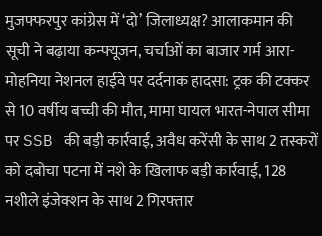मुजफ्फरपुर कांग्रेस में ‘दो’ जिलाध्यक्ष? आलाकमान की सूची ने बढ़ाया कन्फ्यूजन, चर्चाओं का बाजार गर्म आरा-मोहनिया नेशनल हाईवे पर दर्दनाक हादसा: ट्रक की टक्कर से 10 वर्षीय बच्ची की मौत, मामा घायल भारत-नेपाल सीमा पर SSB की बड़ी कार्रवाई, अवैध करेंसी के साथ 2 तस्करों को दबोचा पटना में नशे के खिलाफ बड़ी कार्रवाई, 128 नशीले इंजेक्शन के साथ 2 गिरफ्तार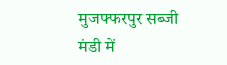मुजफ्फरपुर सब्जी मंडी में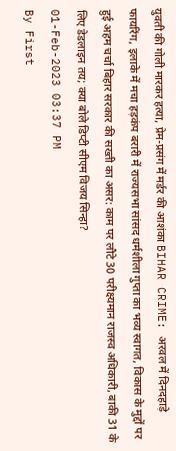युवती की गोली मारकर हत्या, प्रेम-प्रसंग में मर्डर की आशंका BIHAR CRIME: अरवल में दिनदहाड़े फायरिंग, इलाके में मचा हड़कंप बरारी में राज्यसभा सांसद धर्मशीला गुप्ता का भव्य स्वागत, विकास के मुद्दों पर हुई अहम चर्चा बिहार सरकार की सख्ती का असर: काम पर लौटे 30 परीक्ष्यमान राजस्व अधिकारी, बाकी 31 के लिए डेडलाइन तय; क्या बोले डिप्टी सीएम विजय सिन्हा?
01-Feb-2023 03:37 PM
By First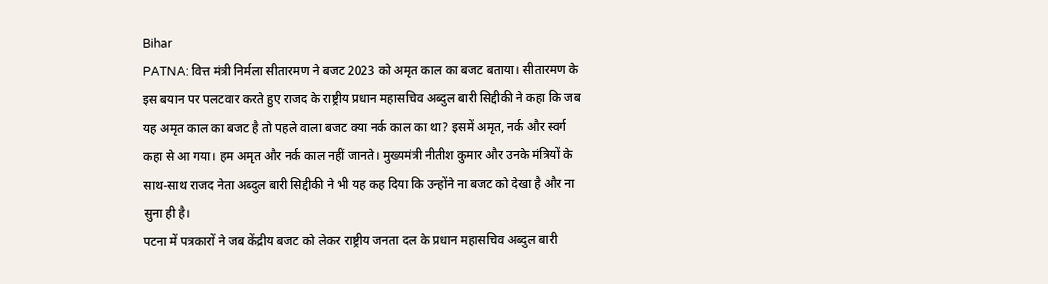Bihar
PATNA: वित्त मंत्री निर्मला सीतारमण ने बजट 2023 को अमृत काल का बजट बताया। सीतारमण के इस बयान पर पलटवार करते हुए राजद के राष्ट्रीय प्रधान महासचिव अब्दुल बारी सिद्दीकी ने कहा कि जब यह अमृत काल का बजट है तो पहले वाला बजट क्या नर्क काल का था? इसमें अमृत, नर्क और स्वर्ग कहा से आ गया। हम अमृत और नर्क काल नहीं जानते। मुख्यमंत्री नीतीश कुमार और उनके मंत्रियों के साथ-साथ राजद नेता अब्दुल बारी सिद्दीकी ने भी यह कह दिया कि उन्होंने ना बजट को देखा है और ना सुना ही है।
पटना में पत्रकारों ने जब केंद्रीय बजट को लेकर राष्ट्रीय जनता दल के प्रधान महासचिव अब्दुल बारी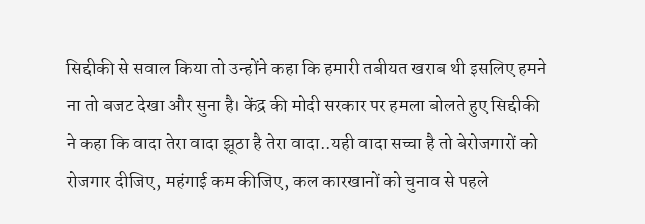सिद्दीकी से सवाल किया तो उन्होंने कहा कि हमारी तबीयत खराब थी इसलिए हमने ना तो बजट देखा और सुना है। केंद्र की मोदी सरकार पर हमला बोलते हुए सिद्दीकी ने कहा कि वादा तेरा वादा झूठा है तेरा वादा..यही वादा सच्चा है तो बेरोजगारों को रोजगार दीजिए, महंगाई कम कीजिए, कल कारखानों को चुनाव से पहले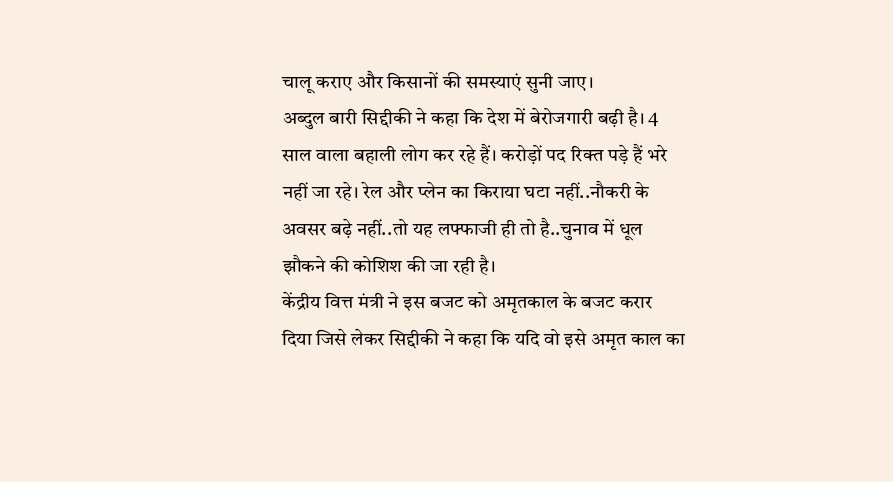चालू कराए और किसानों की समस्याएं सुनी जाए।
अब्दुल बारी सिद्दीकी ने कहा कि देश में बेरोजगारी बढ़ी है। 4 साल वाला बहाली लोग कर रहे हैं। करोड़ों पद रिक्त पड़े हैं भरे नहीं जा रहे। रेल और प्लेन का किराया घटा नहीं..नौकरी के अवसर बढ़े नहीं..तो यह लफ्फाजी ही तो है..चुनाव में धूल झौकने की कोशिश की जा रही है।
केंद्रीय वित्त मंत्री ने इस बजट को अमृतकाल के बजट करार दिया जिसे लेकर सिद्दीकी ने कहा कि यदि वो इसे अमृत काल का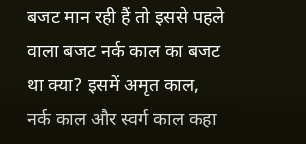बजट मान रही हैं तो इससे पहले वाला बजट नर्क काल का बजट था क्या? इसमें अमृत काल, नर्क काल और स्वर्ग काल कहा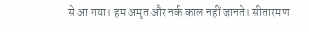से आ गया। हम अमृत और नर्क काल नहीं जानते। सीतारमण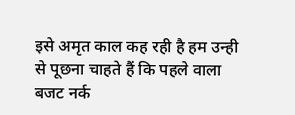इसे अमृत काल कह रही है हम उन्ही से पूछना चाहते हैं कि पहले वाला बजट नर्क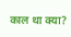काल था क्या?